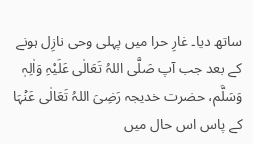ساتھ دیا۔ غارِ حرا میں پہلی وحی نازِل ہونے کے بعد جب آپ صَلَّی اللہُ تَعَالٰی عَلَیْہِ وَاٰلِہٖ وَسَلَّم، حضرت خدیجہ رَضِیَ اللہُ تَعَالٰی عَنۡہَا کے پاس اس حال میں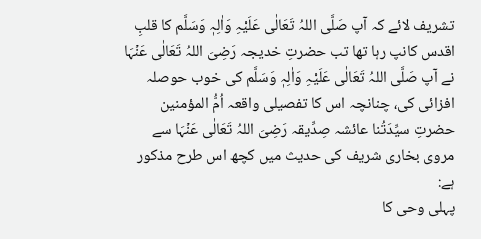تشریف لائے کہ آپ صَلَّی اللہُ تَعَالٰی عَلَیْہِ وَاٰلِہٖ وَسَلَّم کا قلبِ اقدس کانپ رہا تھا تب حضرتِ خدیجہ رَضِیَ اللہُ تَعَالٰی عَنۡہَا نے آپ صَلَّی اللہُ تَعَالٰی عَلَیْہِ وَاٰلِہٖ وَسَلَّم کی خوب حوصلہ افزائی کی، چنانچہ اس کا تفصیلی واقعہ اُمُّ المؤمنین حضرتِ سیِّدَتُنا عائشہ صِدِّیقہ رَضِیَ اللہُ تَعَالٰی عَنۡہَا سے مروی بخاری شریف کی حدیث میں کچھ اس طرح مذکور ہے:
پہلی وحی کا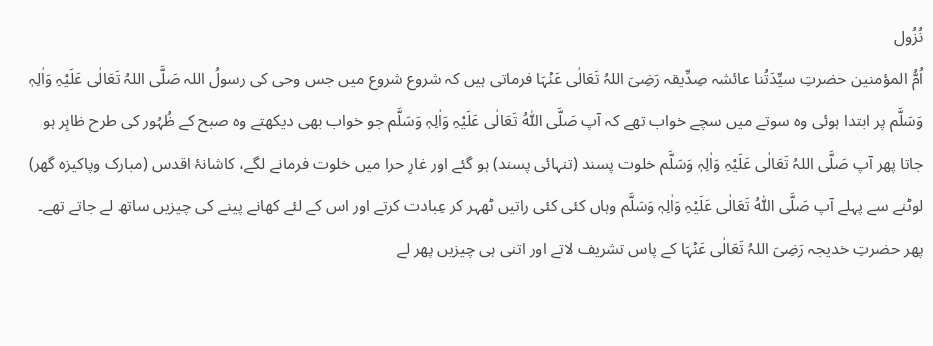نُزُول
اُمُّ المؤمنین حضرتِ سیِّدَتُنا عائشہ صِدِّیقہ رَضِیَ اللہُ تَعَالٰی عَنۡہَا فرماتی ہیں کہ شروع شروع میں جس وحی کی رسولُ اللہ صَلَّی اللہُ تَعَالٰی عَلَیْہِ وَاٰلِہٖ وَسَلَّم پر ابتدا ہوئی وہ سوتے میں سچے خواب تھے کہ آپ صَلَّی اللّٰہُ تَعَالٰی عَلَیْہِ وَاٰلِہٖ وَسَلَّم جو خواب بھی دیکھتے وہ صبح کے ظُہُور کی طرح ظاہِر ہو جاتا پھر آپ صَلَّی اللہُ تَعَالٰی عَلَیْہِ وَاٰلِہٖ وَسَلَّم خلوت پسند (تنہائی پسند) ہو گئے اور غارِ حرا میں خلوت فرمانے لگے، کاشانۂ اقدس (مبارک وپاکیزہ گھر) لوٹنے سے پہلے آپ صَلَّی اللّٰہُ تَعَالٰی عَلَیْہِ وَاٰلِہٖ وَسَلَّم وہاں کئی کئی راتیں ٹھہر کر عِبادت کرتے اور اس کے لئے کھانے پینے کی چیزیں ساتھ لے جاتے تھے۔ پھر حضرتِ خدیجہ رَضِیَ اللہُ تَعَالٰی عَنۡہَا کے پاس تشریف لاتے اور اتنی ہی چیزیں پھر لے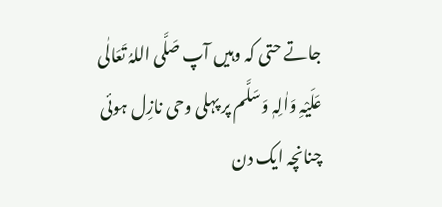جاتے حتی کہ وہیں آپ صَلَّی اللہُ تَعَالٰی عَلَیْہِ وَاٰلِہٖ وَسَلَّم پر پہلی وحی نازِل ہوئی چنانچہ ایک دن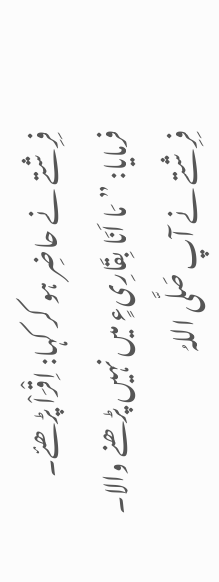فِرِشتے نے حاضِر ہو کر کہا: اِقْرَاْ پڑھئے۔ فرمایا: ”مَا اَنَا بِقَارِیءٍ میں نہیں پڑھنے والا۔ فِرِشتے نے آپ صَلَّی اللہُ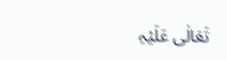تَعَالٰی عَلَیْہِ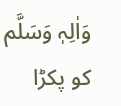وَاٰلِہٖ وَسَلَّم کو پکڑا